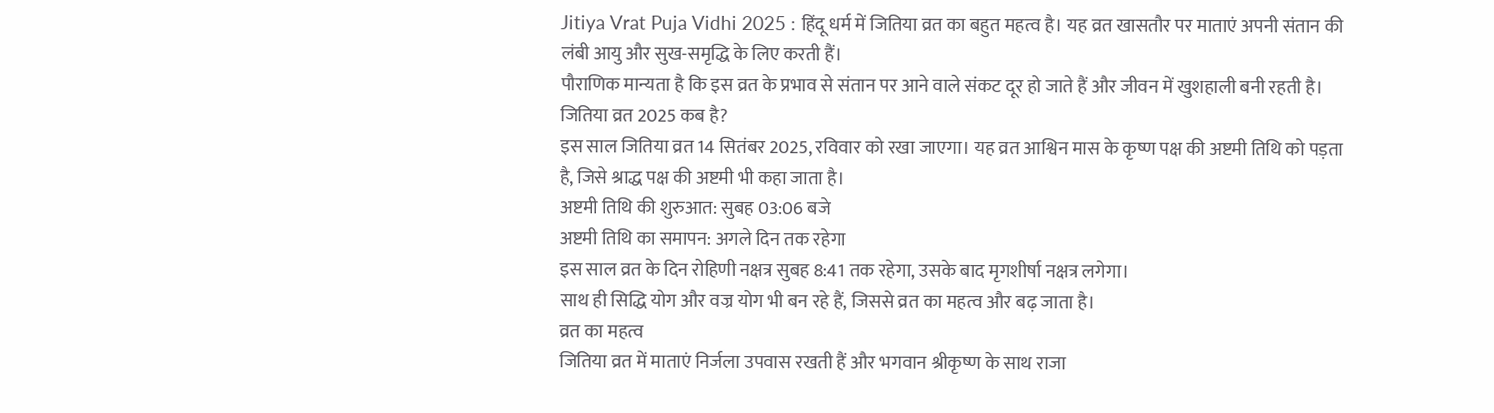Jitiya Vrat Puja Vidhi 2025 : हिंदू धर्म में जितिया व्रत का बहुत महत्व है। यह व्रत खासतौर पर माताएं अपनी संतान की लंबी आयु और सुख-समृद्धि के लिए करती हैं।
पौराणिक मान्यता है कि इस व्रत के प्रभाव से संतान पर आने वाले संकट दूर हो जाते हैं और जीवन में खुशहाली बनी रहती है।
जितिया व्रत 2025 कब है?
इस साल जितिया व्रत 14 सितंबर 2025, रविवार को रखा जाएगा। यह व्रत आश्विन मास के कृष्ण पक्ष की अष्टमी तिथि को पड़ता है, जिसे श्राद्ध पक्ष की अष्टमी भी कहा जाता है।
अष्टमी तिथि की शुरुआत: सुबह 03:06 बजे
अष्टमी तिथि का समापन: अगले दिन तक रहेगा
इस साल व्रत के दिन रोहिणी नक्षत्र सुबह 8:41 तक रहेगा, उसके बाद मृगशीर्षा नक्षत्र लगेगा।
साथ ही सिद्धि योग और वज्र योग भी बन रहे हैं, जिससे व्रत का महत्व और बढ़ जाता है।
व्रत का महत्व
जितिया व्रत में माताएं निर्जला उपवास रखती हैं और भगवान श्रीकृष्ण के साथ राजा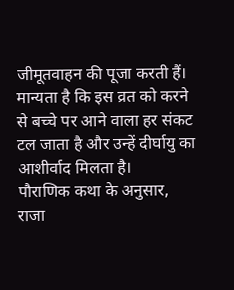जीमूतवाहन की पूजा करती हैं।
मान्यता है कि इस व्रत को करने से बच्चे पर आने वाला हर संकट टल जाता है और उन्हें दीर्घायु का आशीर्वाद मिलता है।
पौराणिक कथा के अनुसार, राजा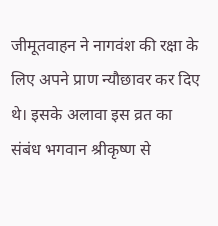जीमूतवाहन ने नागवंश की रक्षा के लिए अपने प्राण न्यौछावर कर दिए थे। इसके अलावा इस व्रत का संबंध भगवान श्रीकृष्ण से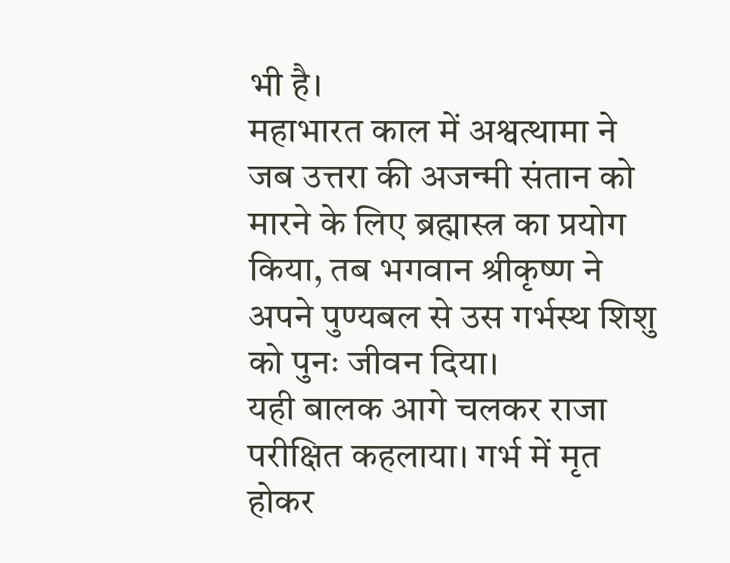भी है।
महाभारत काल में अश्वत्थामा ने जब उत्तरा की अजन्मी संतान को मारने के लिए ब्रह्मास्त्र का प्रयोग किया, तब भगवान श्रीकृष्ण ने अपने पुण्यबल से उस गर्भस्थ शिशु को पुनः जीवन दिया।
यही बालक आगे चलकर राजा परीक्षित कहलाया। गर्भ में मृत होकर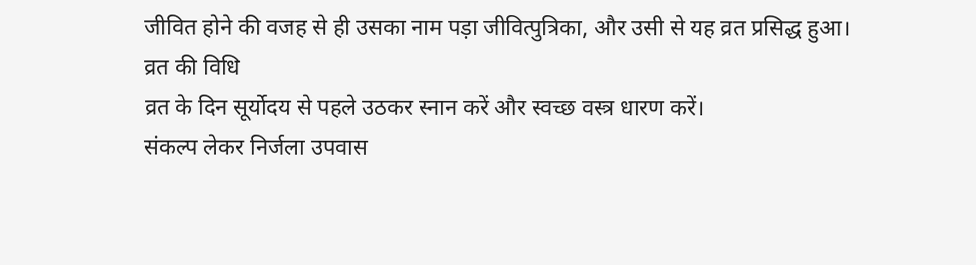जीवित होने की वजह से ही उसका नाम पड़ा जीवित्पुत्रिका, और उसी से यह व्रत प्रसिद्ध हुआ।
व्रत की विधि
व्रत के दिन सूर्योदय से पहले उठकर स्नान करें और स्वच्छ वस्त्र धारण करें।
संकल्प लेकर निर्जला उपवास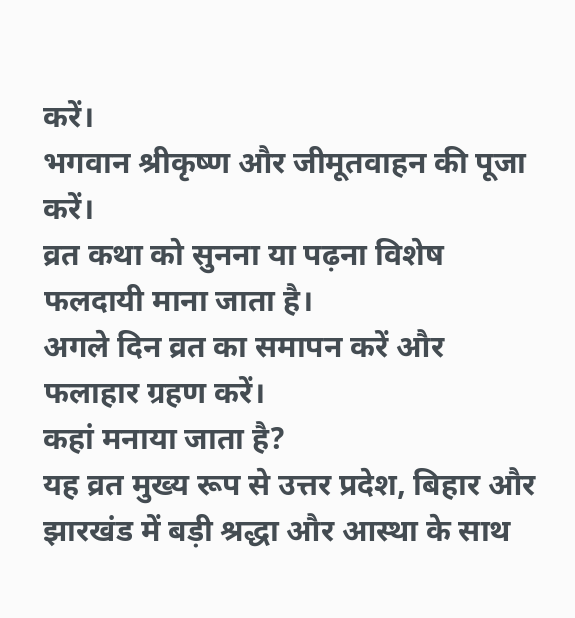करें।
भगवान श्रीकृष्ण और जीमूतवाहन की पूजा करें।
व्रत कथा को सुनना या पढ़ना विशेष फलदायी माना जाता है।
अगले दिन व्रत का समापन करें और फलाहार ग्रहण करें।
कहां मनाया जाता है?
यह व्रत मुख्य रूप से उत्तर प्रदेश, बिहार और झारखंड में बड़ी श्रद्धा और आस्था के साथ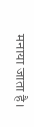मनाया जाता है।